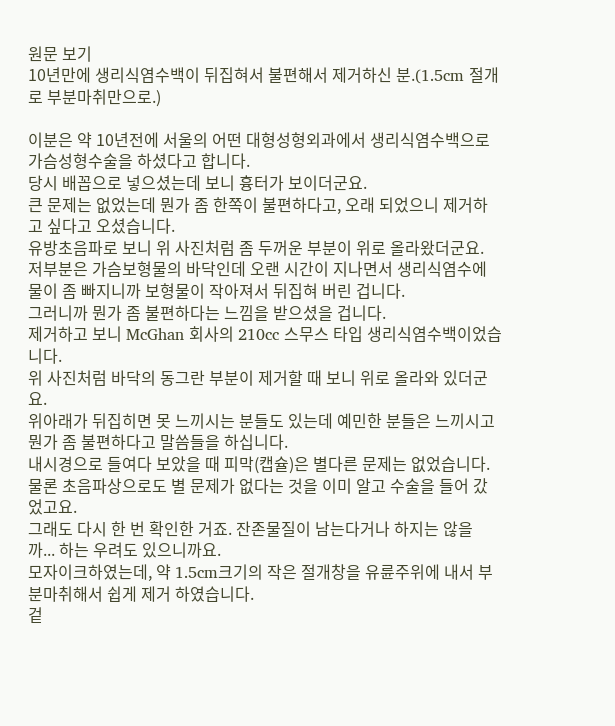원문 보기
10년만에 생리식염수백이 뒤집혀서 불편해서 제거하신 분.(1.5cm 절개로 부분마취만으로.)

이분은 약 10년전에 서울의 어떤 대형성형외과에서 생리식염수백으로 가슴성형수술을 하셨다고 합니다.
당시 배꼽으로 넣으셨는데 보니 흉터가 보이더군요.
큰 문제는 없었는데 뭔가 좀 한쪽이 불편하다고, 오래 되었으니 제거하고 싶다고 오셨습니다.
유방초음파로 보니 위 사진처럼 좀 두꺼운 부분이 위로 올라왔더군요.
저부분은 가슴보형물의 바닥인데 오랜 시간이 지나면서 생리식염수에 물이 좀 빠지니까 보형물이 작아져서 뒤집혀 버린 겁니다.
그러니까 뭔가 좀 불편하다는 느낌을 받으셨을 겁니다.
제거하고 보니 McGhan 회사의 210cc 스무스 타입 생리식염수백이었습니다.
위 사진처럼 바닥의 동그란 부분이 제거할 때 보니 위로 올라와 있더군요.
위아래가 뒤집히면 못 느끼시는 분들도 있는데 예민한 분들은 느끼시고 뭔가 좀 불편하다고 말씀들을 하십니다.
내시경으로 들여다 보았을 때 피막(캡슐)은 별다른 문제는 없었습니다.
물론 초음파상으로도 별 문제가 없다는 것을 이미 알고 수술을 들어 갔었고요.
그래도 다시 한 번 확인한 거죠. 잔존물질이 남는다거나 하지는 않을 까... 하는 우려도 있으니까요.
모자이크하였는데, 약 1.5cm크기의 작은 절개창을 유륜주위에 내서 부분마취해서 쉽게 제거 하였습니다.
겉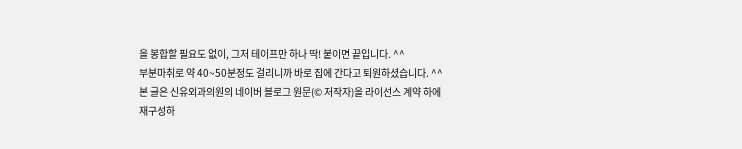을 봉합할 필요도 없이, 그저 테이프만 하나 딱! 붙이면 끝입니다. ^^
부분마취로 약 40~50분정도 걸리니까 바로 집에 간다고 퇴원하셨습니다. ^^
본 글은 신유외과의원의 네이버 블로그 원문(© 저작자)을 라이선스 계약 하에 재구성하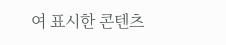여 표시한 콘텐츠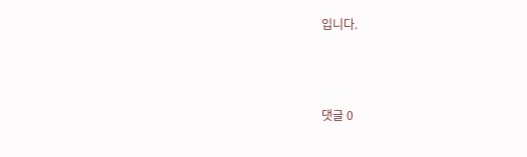입니다.





댓글 0